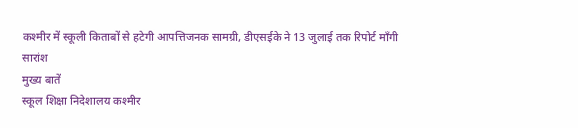कश्मीर में स्कूली किताबों से हटेगी आपत्तिजनक सामग्री, डीएसईके ने 13 जुलाई तक रिपोर्ट माँगी
सारांश
मुख्य बातें
स्कूल शिक्षा निदेशालय कश्मीर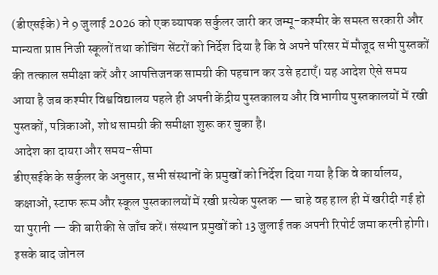(डीएसईके) ने 9 जुलाई 2026 को एक व्यापक सर्कुलर जारी कर जम्मू-कश्मीर के समस्त सरकारी और मान्यता प्राप्त निजी स्कूलों तथा कोचिंग सेंटरों को निर्देश दिया है कि वे अपने परिसर में मौजूद सभी पुस्तकों की तत्काल समीक्षा करें और आपत्तिजनक सामग्री की पहचान कर उसे हटाएँ। यह आदेश ऐसे समय आया है जब कश्मीर विश्वविद्यालय पहले ही अपनी केंद्रीय पुस्तकालय और विभागीय पुस्तकालयों में रखी पुस्तकों, पत्रिकाओं, शोध सामग्री की समीक्षा शुरू कर चुका है।
आदेश का दायरा और समय-सीमा
डीएसईके के सर्कुलर के अनुसार, सभी संस्थानों के प्रमुखों को निर्देश दिया गया है कि वे कार्यालय, कक्षाओं, स्टाफ रूम और स्कूल पुस्तकालयों में रखी प्रत्येक पुस्तक — चाहे वह हाल ही में खरीदी गई हो या पुरानी — की बारीकी से जाँच करें। संस्थान प्रमुखों को 13 जुलाई तक अपनी रिपोर्ट जमा करनी होगी। इसके बाद जोनल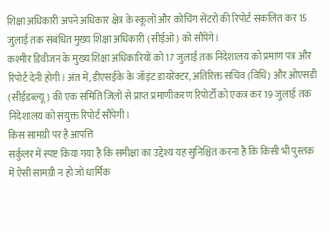शिक्षा अधिकारी अपने अधिकार क्षेत्र के स्कूलों और कोचिंग सेंटरों की रिपोर्ट संकलित कर 15 जुलाई तक संबंधित मुख्य शिक्षा अधिकारी (सीईओ) को सौंपेंगे।
कश्मीर डिवीजन के मुख्य शिक्षा अधिकारियों को 17 जुलाई तक निदेशालय को प्रमाण पत्र और रिपोर्ट देनी होगी। अंत में, डीएसईके के जॉइंट डायरेक्टर, अतिरिक्त सचिव (विधि) और ओएसडी (सीईडब्ल्यू) की एक समिति जिलों से प्राप्त प्रमाणीकरण रिपोर्टों को एकत्र कर 19 जुलाई तक निदेशालय को संयुक्त रिपोर्ट सौंपेगी।
किस सामग्री पर है आपत्ति
सर्कुलर में स्पष्ट किया गया है कि समीक्षा का उद्देश्य यह सुनिश्चित करना है कि किसी भी पुस्तक में ऐसी सामग्री न हो जो धार्मिक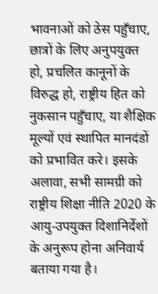भावनाओं को ठेस पहुँचाए, छात्रों के लिए अनुपयुक्त हो, प्रचलित कानूनों के विरुद्ध हो, राष्ट्रीय हित को नुकसान पहुँचाए, या शैक्षिक मूल्यों एवं स्थापित मानदंडों को प्रभावित करे। इसके अलावा, सभी सामग्री को राष्ट्रीय शिक्षा नीति 2020 के आयु-उपयुक्त दिशानिर्देशों के अनुरूप होना अनिवार्य बताया गया है।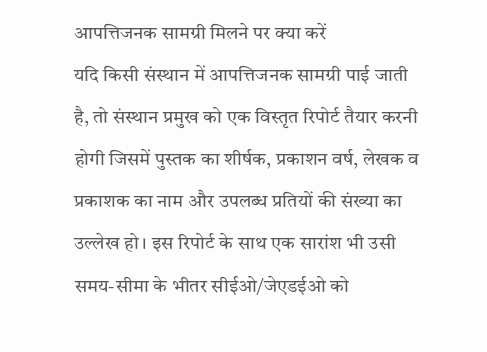आपत्तिजनक सामग्री मिलने पर क्या करें
यदि किसी संस्थान में आपत्तिजनक सामग्री पाई जाती है, तो संस्थान प्रमुख को एक विस्तृत रिपोर्ट तैयार करनी होगी जिसमें पुस्तक का शीर्षक, प्रकाशन वर्ष, लेखक व प्रकाशक का नाम और उपलब्ध प्रतियों की संख्या का उल्लेख हो। इस रिपोर्ट के साथ एक सारांश भी उसी समय-सीमा के भीतर सीईओ/जेएडईओ को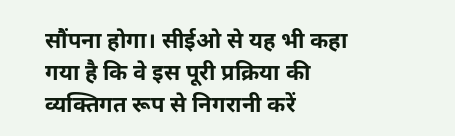सौंपना होगा। सीईओ से यह भी कहा गया है कि वे इस पूरी प्रक्रिया की व्यक्तिगत रूप से निगरानी करें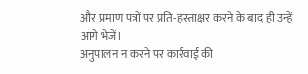और प्रमाण पत्रों पर प्रति-हस्ताक्षर करने के बाद ही उन्हें आगे भेजें।
अनुपालन न करने पर कार्रवाई की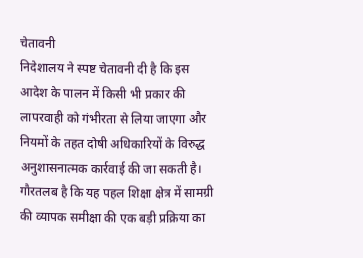चेतावनी
निदेशालय ने स्पष्ट चेतावनी दी है कि इस आदेश के पालन में किसी भी प्रकार की लापरवाही को गंभीरता से लिया जाएगा और नियमों के तहत दोषी अधिकारियों के विरुद्ध अनुशासनात्मक कार्रवाई की जा सकती है। गौरतलब है कि यह पहल शिक्षा क्षेत्र में सामग्री की व्यापक समीक्षा की एक बड़ी प्रक्रिया का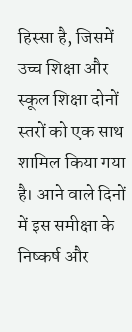हिस्सा है, जिसमें उच्च शिक्षा और स्कूल शिक्षा दोनों स्तरों को एक साथ शामिल किया गया है। आने वाले दिनों में इस समीक्षा के निष्कर्ष और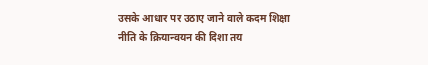उसके आधार पर उठाए जाने वाले कदम शिक्षा नीति के क्रियान्वयन की दिशा तय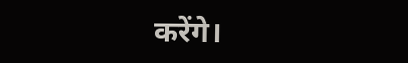करेंगे।